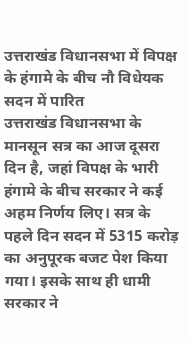उत्तराखंड विधानसभा में विपक्ष के हंगामे के बीच नौ विधेयक सदन में पारित
उत्तराखंड विधानसभा के मानसून सत्र का आज दूसरा दिन है, जहां विपक्ष के भारी हंगामे के बीच सरकार ने कई अहम निर्णय लिए। सत्र के पहले दिन सदन में 5315 करोड़ का अनुपूरक बजट पेश किया गया। इसके साथ ही धामी सरकार ने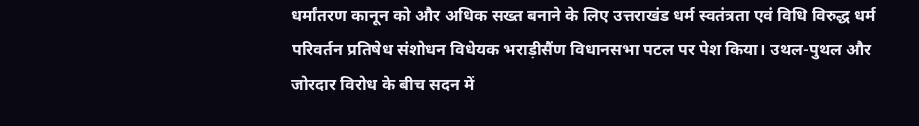धर्मांतरण कानून को और अधिक सख्त बनाने के लिए उत्तराखंड धर्म स्वतंत्रता एवं विधि विरुद्ध धर्म परिवर्तन प्रतिषेध संशोधन विधेयक भराड़ीसैंण विधानसभा पटल पर पेश किया। उथल-पुथल और जोरदार विरोध के बीच सदन में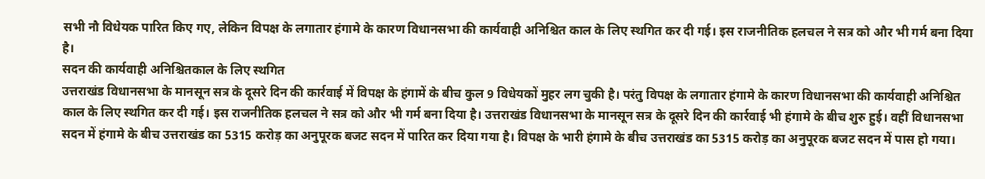सभी नौ विधेयक पारित किए गए, लेकिन विपक्ष के लगातार हंगामे के कारण विधानसभा की कार्यवाही अनिश्चित काल के लिए स्थगित कर दी गई। इस राजनीतिक हलचल ने सत्र को और भी गर्म बना दिया है।
सदन की कार्यवाही अनिश्चितकाल के लिए स्थगित
उत्तराखंड विधानसभा के मानसून सत्र के दूसरे दिन की कार्रवाई में विपक्ष के हंगामें के बीच कुल 9 विधेयकों मुहर लग चुकी है। परंतु विपक्ष के लगातार हंगामे के कारण विधानसभा की कार्यवाही अनिश्चित काल के लिए स्थगित कर दी गई। इस राजनीतिक हलचल ने सत्र को और भी गर्म बना दिया है। उत्तराखंड विधानसभा के मानसून सत्र के दूसरे दिन की कार्रवाई भी हंगामे के बीच शुरु हुई। वहीं विधानसभा सदन में हंगामे के बीच उत्तराखंड का 5315 करोड़ का अनुपूरक बजट सदन में पारित कर दिया गया है। विपक्ष के भारी हंगामे के बीच उत्तराखंड का 5315 करोड़ का अनुपूरक बजट सदन में पास हो गया।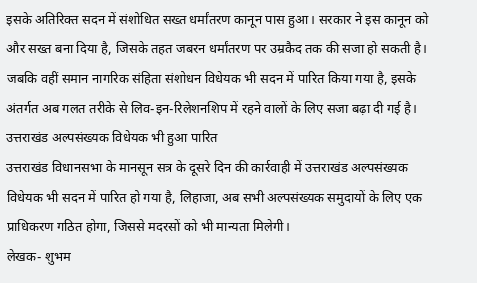इसके अतिरिक्त सदन में संशोधित सख्त धर्मांतरण कानून पास हुआ। सरकार ने इस कानून को और सख्त बना दिया है, जिसके तहत जबरन धर्मांतरण पर उम्रकैद तक की सजा हो सकती है। जबकि वहीं समान नागरिक संहिता संशोधन विधेयक भी सदन में पारित किया गया है, इसके अंतर्गत अब गलत तरीके से लिव-इन-रिलेशनशिप में रहने वालों के लिए सजा बढ़ा दी गई है।
उत्तराखंड अल्पसंख्यक विधेयक भी हुआ पारित
उत्तराखंड विधानसभा के मानसून सत्र के दूसरे दिन की कार्रवाही में उत्तराखंड अल्पसंख्यक विधेयक भी सदन में पारित हो गया है, लिहाजा, अब सभी अल्पसंख्यक समुदायों के लिए एक प्राधिकरण गठित होगा, जिससे मदरसों को भी मान्यता मिलेगी।
लेखक- शुभम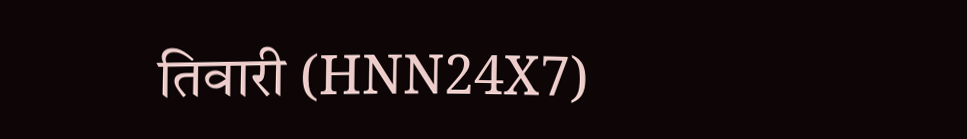तिवारी (HNN24X7)